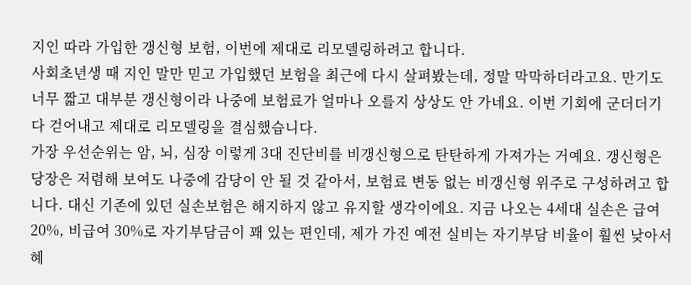지인 따라 가입한 갱신형 보험, 이번에 제대로 리모델링하려고 합니다.
사회초년생 때 지인 말만 믿고 가입했던 보험을 최근에 다시 살펴봤는데, 정말 막막하더라고요. 만기도 너무 짧고 대부분 갱신형이라 나중에 보험료가 얼마나 오를지 상상도 안 가네요. 이번 기회에 군더더기 다 걷어내고 제대로 리모델링을 결심했습니다.
가장 우선순위는 암, 뇌, 심장 이렇게 3대 진단비를 비갱신형으로 탄탄하게 가져가는 거예요. 갱신형은 당장은 저렴해 보여도 나중에 감당이 안 될 것 같아서, 보험료 변동 없는 비갱신형 위주로 구성하려고 합니다. 대신 기존에 있던 실손보험은 해지하지 않고 유지할 생각이에요. 지금 나오는 4세대 실손은 급여 20%, 비급여 30%로 자기부담금이 꽤 있는 편인데, 제가 가진 예전 실비는 자기부담 비율이 훨씬 낮아서 혜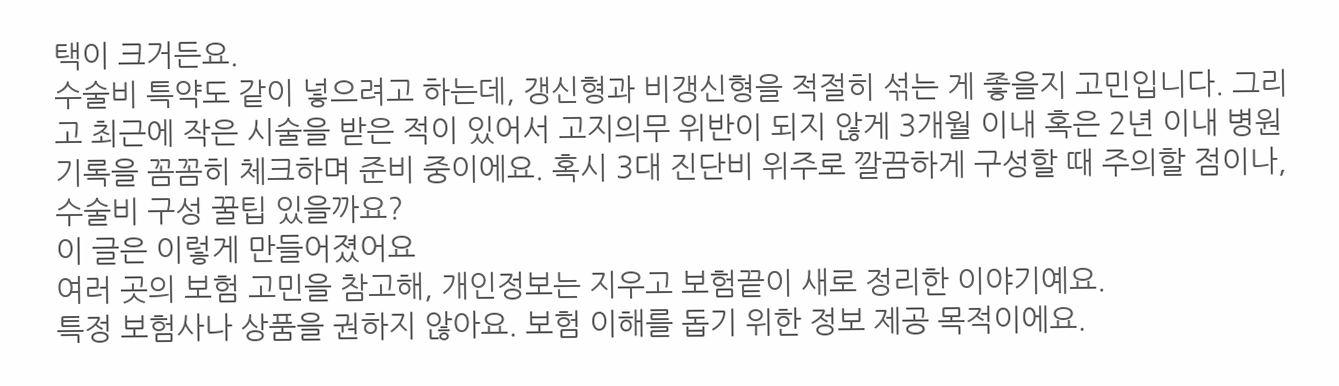택이 크거든요.
수술비 특약도 같이 넣으려고 하는데, 갱신형과 비갱신형을 적절히 섞는 게 좋을지 고민입니다. 그리고 최근에 작은 시술을 받은 적이 있어서 고지의무 위반이 되지 않게 3개월 이내 혹은 2년 이내 병원 기록을 꼼꼼히 체크하며 준비 중이에요. 혹시 3대 진단비 위주로 깔끔하게 구성할 때 주의할 점이나, 수술비 구성 꿀팁 있을까요?
이 글은 이렇게 만들어졌어요
여러 곳의 보험 고민을 참고해, 개인정보는 지우고 보험끝이 새로 정리한 이야기예요.
특정 보험사나 상품을 권하지 않아요. 보험 이해를 돕기 위한 정보 제공 목적이에요.